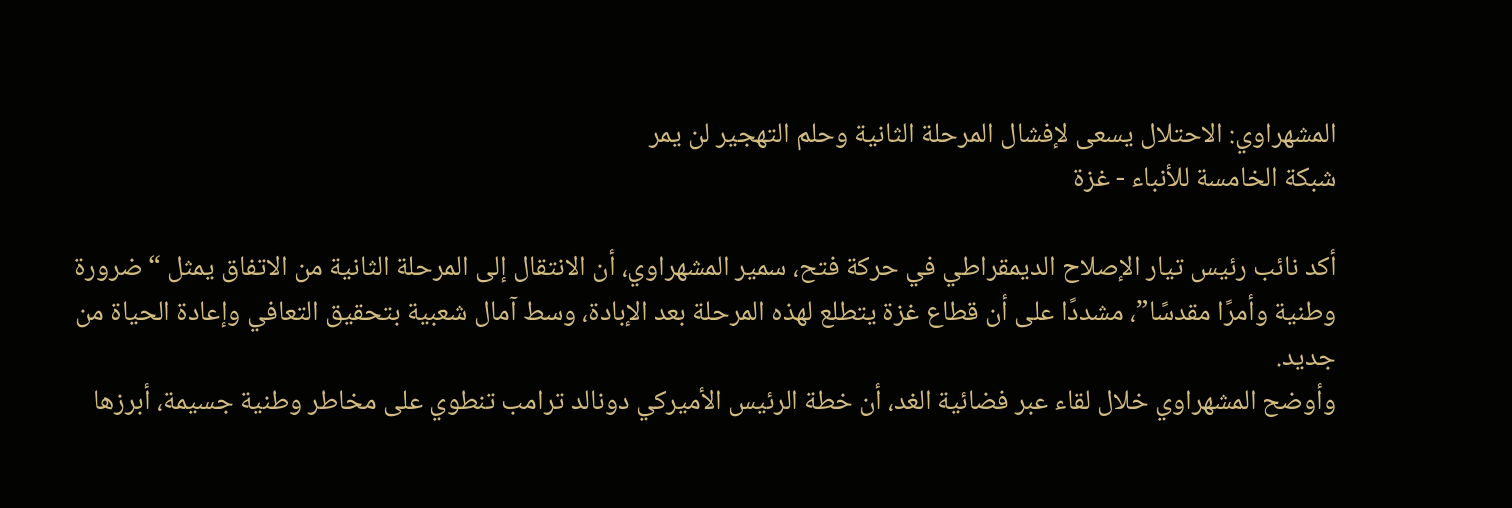المشهراوي: الاحتلال يسعى لإفشال المرحلة الثانية وحلم التهجير لن يمر
شبكة الخامسة للأنباء - غزة

أكد نائب رئيس تيار الإصلاح الديمقراطي في حركة فتح، سمير المشهراوي، أن الانتقال إلى المرحلة الثانية من الاتفاق يمثل “ضرورة وطنية وأمرًا مقدسًا”، مشددًا على أن قطاع غزة يتطلع لهذه المرحلة بعد الإبادة، وسط آمال شعبية بتحقيق التعافي وإعادة الحياة من جديد.
وأوضح المشهراوي خلال لقاء عبر فضائية الغد، أن خطة الرئيس الأميركي دونالد ترامب تنطوي على مخاطر وطنية جسيمة، أبرزها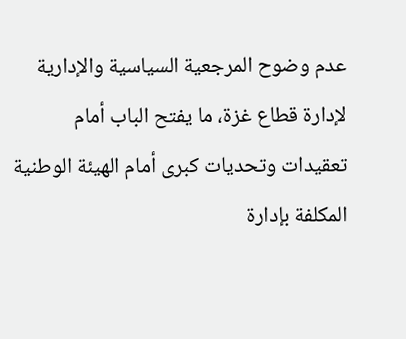عدم وضوح المرجعية السياسية والإدارية لإدارة قطاع غزة، ما يفتح الباب أمام تعقيدات وتحديات كبرى أمام الهيئة الوطنية المكلفة بإدارة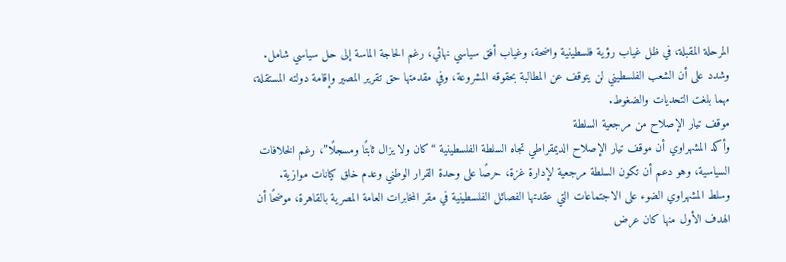المرحلة المقبلة، في ظل غياب رؤية فلسطينية واضحة، وغياب أفق سياسي نهائي، رغم الحاجة الماسة إلى حل سياسي شامل.
وشدد على أن الشعب الفلسطيني لن يتوقف عن المطالبة بحقوقه المشروعة، وفي مقدمتها حق تقرير المصير وإقامة دولته المستقلة، مهما بلغت التحديات والضغوط.
موقف تيار الإصلاح من مرجعية السلطة
وأكد المشهراوي أن موقف تيار الإصلاح الديمقراطي تجاه السلطة الفلسطينية “كان ولا يزال ثابتًا ومسجلًا”، رغم الخلافات السياسية، وهو دعم أن تكون السلطة مرجعية لإدارة غزة، حرصًا على وحدة القرار الوطني وعدم خلق كيانات موازية.
وسلط المشهراوي الضوء على الاجتماعات التي عقدتها الفصائل الفلسطينية في مقر المخابرات العامة المصرية بالقاهرة، موضحًا أن الهدف الأول منها كان عرض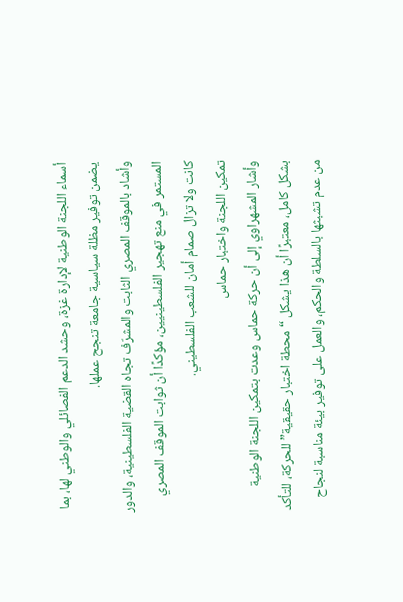أسماء اللجنة الوطنية لإدارة غزة، وحشد الدعم الفصائلي والوطني لها، بما يضمن توفير مظلة سياسية جامعة تنجح عملها.
وأشاد بالموقف المصري الثابت والمشرّف تجاه القضية الفلسطينية، والدور المستمر في منع تهجير الفلسطينيين، مؤكدًا أن ثوابت الموقف المصري كانت ولا تزال صمام أمان للشعب الفلسطيني.
تمكين اللجنة واختبار حماس
وأشار المشهراوي إلى أن حركة حماس وعدت بتمكين اللجنة الوطنية بشكل كامل، معتبرًا أن هذا يشكل “محطة اختبار حقيقية” للحركة، للتأكد من عدم تشبثها بالسلطة والحكم، والعمل على توفير بيئة مناسبة لنجاح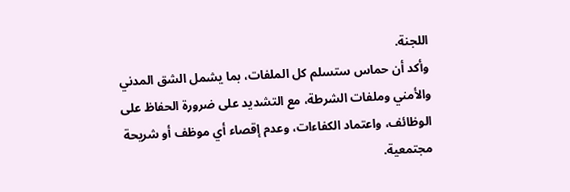اللجنة.
وأكد أن حماس ستسلم كل الملفات، بما يشمل الشق المدني والأمني وملفات الشرطة، مع التشديد على ضرورة الحفاظ على الوظائف، واعتماد الكفاءات، وعدم إقصاء أي موظف أو شريحة مجتمعية.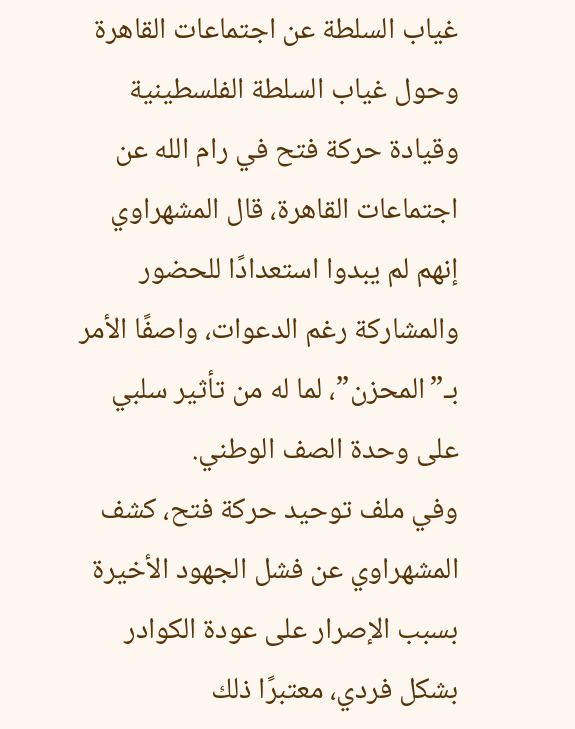غياب السلطة عن اجتماعات القاهرة
وحول غياب السلطة الفلسطينية وقيادة حركة فتح في رام الله عن اجتماعات القاهرة، قال المشهراوي إنهم لم يبدوا استعدادًا للحضور والمشاركة رغم الدعوات، واصفًا الأمر بـ”المحزن”، لما له من تأثير سلبي على وحدة الصف الوطني.
وفي ملف توحيد حركة فتح، كشف المشهراوي عن فشل الجهود الأخيرة بسبب الإصرار على عودة الكوادر بشكل فردي، معتبرًا ذلك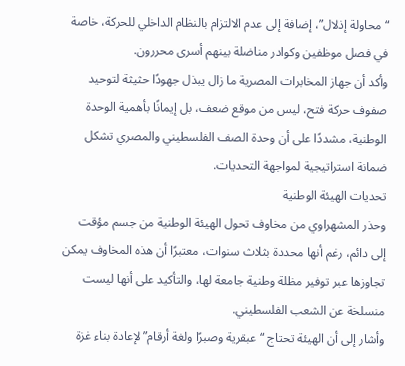“محاولة إذلال”، إضافة إلى عدم الالتزام بالنظام الداخلي للحركة، خاصة في فصل موظفين وكوادر مناضلة بينهم أسرى محررون.
وأكد أن جهاز المخابرات المصرية ما زال يبذل جهودًا حثيثة لتوحيد صفوف حركة فتح، ليس من موقع ضعف، بل إيمانًا بأهمية الوحدة الوطنية، مشددًا على أن وحدة الصف الفلسطيني والمصري تشكل ضمانة استراتيجية لمواجهة التحديات.
تحديات الهيئة الوطنية
وحذر المشهراوي من مخاوف تحول الهيئة الوطنية من جسم مؤقت إلى دائم، رغم أنها محددة بثلاث سنوات، معتبرًا أن هذه المخاوف يمكن تجاوزها عبر توفير مظلة وطنية جامعة لها، والتأكيد على أنها ليست منسلخة عن الشعب الفلسطيني.
وأشار إلى أن الهيئة تحتاج “عبقرية وصبرًا ولغة أرقام” لإعادة بناء غزة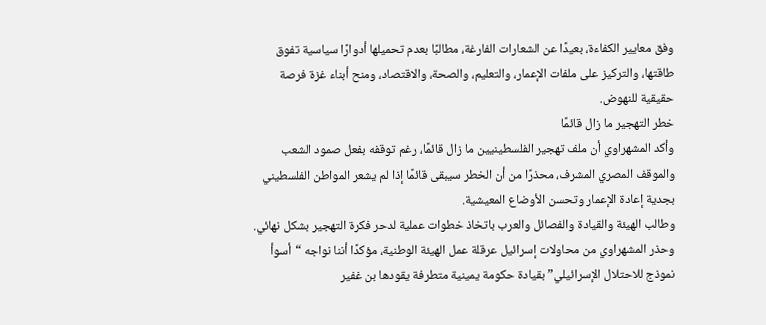وفق معايير الكفاءة، بعيدًا عن الشعارات الفارغة، مطالبًا بعدم تحميلها أدوارًا سياسية تفوق طاقتها، والتركيز على ملفات الإعمار، والتعليم، والصحة، والاقتصاد، ومنح أبناء غزة فرصة حقيقية للنهوض.
خطر التهجير ما زال قائمًا
وأكد المشهراوي أن ملف تهجير الفلسطينيين ما زال قائمًا، رغم توقفه بفعل صمود الشعب والموقف المصري المشرف، محذرًا من أن الخطر سيبقى قائمًا إذا لم يشعر المواطن الفلسطيني بجدية إعادة الإعمار وتحسن الأوضاع المعيشية.
وطالب الهيئة والقيادة والفصائل والعرب باتخاذ خطوات عملية لدحر فكرة التهجير بشكل نهائي.
وحذر المشهراوي من محاولات إسرائيل عرقلة عمل الهيئة الوطنية، مؤكدًا أننا نواجه “أسوأ نموذج للاحتلال الإسرائيلي” بقيادة حكومة يمينية متطرفة يقودها بن غفير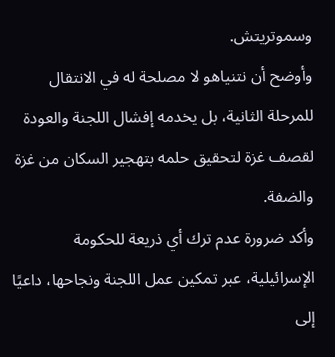وسموتريتش.
وأوضح أن نتنياهو لا مصلحة له في الانتقال للمرحلة الثانية، بل يخدمه إفشال اللجنة والعودة لقصف غزة لتحقيق حلمه بتهجير السكان من غزة والضفة.
وأكد ضرورة عدم ترك أي ذريعة للحكومة الإسرائيلية، عبر تمكين عمل اللجنة ونجاحها، داعيًا إلى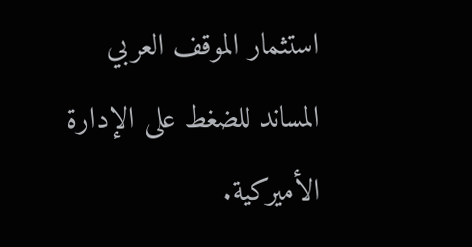استثمار الموقف العربي المساند للضغط على الإدارة الأميركية.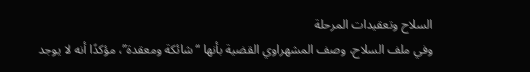السلاح وتعقيدات المرحلة
وفي ملف السلاح، وصف المشهراوي القضية بأنها “شائكة ومعقدة”، مؤكدًا أنه لا يوجد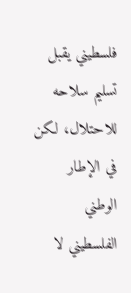فلسطيني يقبل تسليم سلاحه للاحتلال، لكن في الإطار الوطني الفلسطيني لا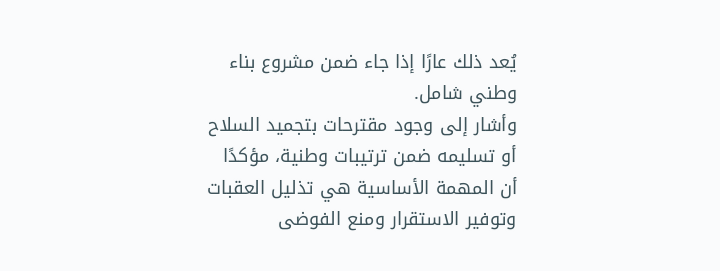يُعد ذلك عارًا إذا جاء ضمن مشروع بناء وطني شامل.
وأشار إلى وجود مقترحات بتجميد السلاح أو تسليمه ضمن ترتيبات وطنية، مؤكدًا أن المهمة الأساسية هي تذليل العقبات وتوفير الاستقرار ومنع الفوضى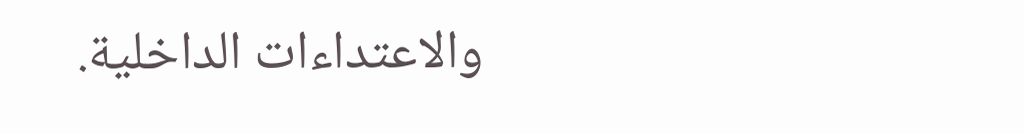والاعتداءات الداخلية.